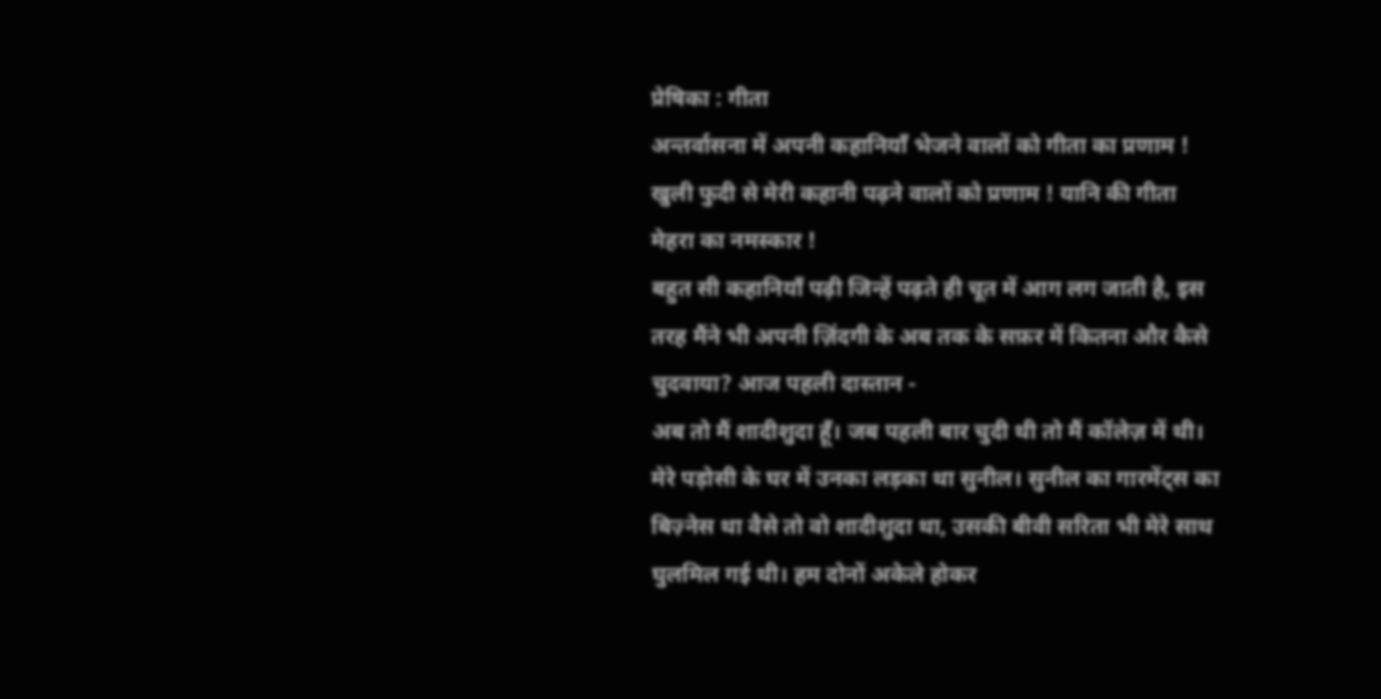प्रेषिका : गीता
अन्तर्वासना में अपनी कहानियाँ भेजने वालों को गीता का प्रणाम ! खुली फुदी से मेरी कहानी पढ़ने वालों को प्रणाम ! यानि की गीता मेहरा का नमस्कार !
बहुत सी कहानियाँ पढ़ी जिन्हें पढ़ते ही चूत में आग लग जाती है, इस तरह मैंने भी अपनी ज़िंदगी के अब तक के सफ़र में कितना और कैसे चुदवाया? आज पहली दास्तान -
अब तो मैं शादीशुदा हूँ। जब पहली बार चुदी थी तो मैं कॉलेज़ में थी। मेरे पड़ोसी के घर में उनका लड़का था सुनील। सुनील का गारमेंट्स का बिज़्नेस था वैसे तो वो शादीशुदा था, उसकी बीवी सरिता भी मेरे साथ घुलमिल गई थी। हम दोनों अकेले होकर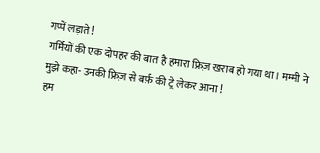गप्पें लड़ाते !
गर्मियों की एक दोपहर की बात है हमारा फ्रिज़ खराब हो गया था। मम्मी ने मुझे कहा- उनकी फ्रिज़ से बर्फ़ की ट्रे लेकर आना !
हम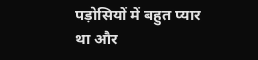पड़ोसियों में बहुत प्यार था और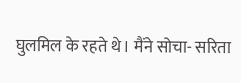घुलमिल के रहते थे। मैंने सोचा- सरिता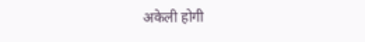अकेली होगी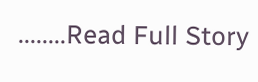........Read Full Story